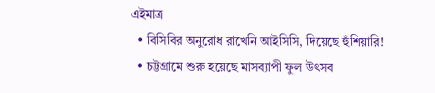এইমাত্র
  • বিসিবির অনুরোধ রাখেনি আইসিসি, দিয়েছে হুঁশিয়ারি!
  • চট্টগ্রামে শুরু হয়েছে মাসব্যাপী ফুল উৎসব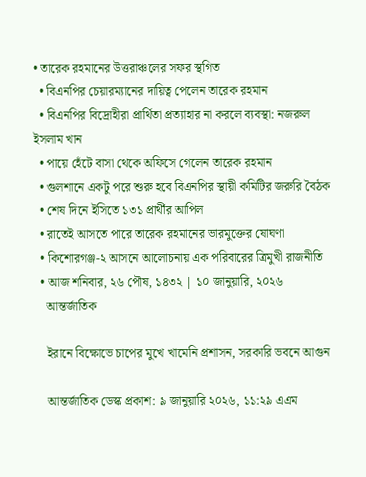• তারেক রহমানের উত্তরাঞ্চলের সফর স্থগিত
  • বিএনপির চেয়ারম্যানের দায়িত্ব পেলেন তারেক রহমান
  • বিএনপির বিদ্রোহীরা প্রার্থিতা প্রত্যাহার না করলে ব্যবস্থা: নজরুল ইসলাম খান
  • পায়ে হেঁটে বাসা থেকে অফিসে গেলেন তারেক রহমান
  • গুলশানে একটু পরে শুরু হবে বিএনপির স্থায়ী কমিটির জরুরি বৈঠক
  • শেষ দিনে ইসিতে ১৩১ প্রার্থীর আপিল
  • রাতেই আসতে পারে তারেক রহমানের ভারমুক্তের ষোঘণা
  • কিশোরগঞ্জ-২ আসনে আলোচনায় এক পরিবারের ত্রিমুখী রাজনীতি
  • আজ শনিবার, ২৬ পৌষ, ১৪৩২ | ১০ জানুয়ারি, ২০২৬
    আন্তর্জাতিক

    ইরানে বিক্ষোভে চাপের মুখে খামেনি প্রশাসন, সরকারি ভবনে আগুন

    আন্তর্জাতিক ডেস্ক প্রকাশ: ৯ জানুয়ারি ২০২৬, ১১:২৯ এএম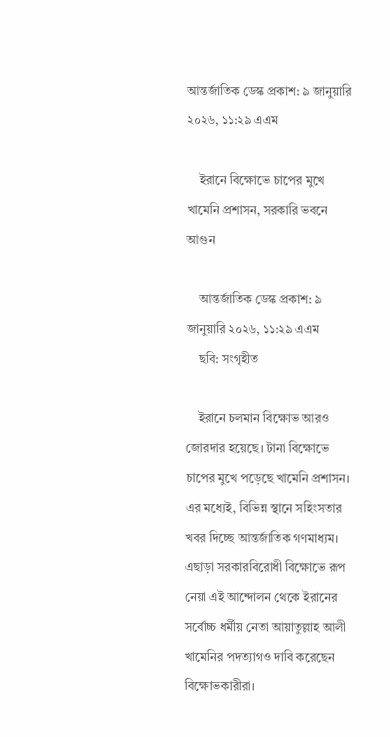আন্তর্জাতিক ডেস্ক প্রকাশ: ৯ জানুয়ারি ২০২৬, ১১:২৯ এএম

    ইরানে বিক্ষোভে চাপের মুখে খামেনি প্রশাসন, সরকারি ভবনে আগুন

    আন্তর্জাতিক ডেস্ক প্রকাশ: ৯ জানুয়ারি ২০২৬, ১১:২৯ এএম
    ছবি: সংগৃহীত

    ইরানে চলমান বিক্ষোভ আরও জোরদার হয়েছে। টানা বিক্ষোভে চাপের মুখে পড়েছে খামেনি প্রশাসন। এর মধ্যেই, বিভিন্ন স্থানে সহিংসতার খবর দিচ্ছে আন্তর্জাতিক গণমাধ্যম। এছাড়া সরকারবিরোধী বিক্ষোভে রূপ নেয়া এই আন্দোলন থেকে ইরানের সর্বোচ্চ ধর্মীয় নেতা আয়াতুল্লাহ আলী খামেনির পদত্যাগও দাবি করেছেন বিক্ষোভকারীরা।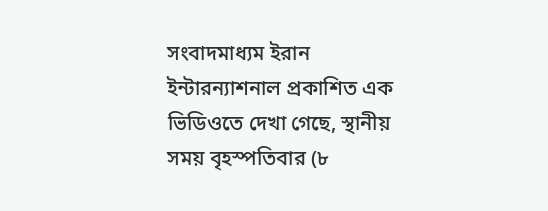সংবাদমাধ্যম ইরান ইন্টারন্যাশনাল প্রকাশিত এক ভিডিওতে দেখা গেছে, স্থানীয় সময় বৃহস্পতিবার (৮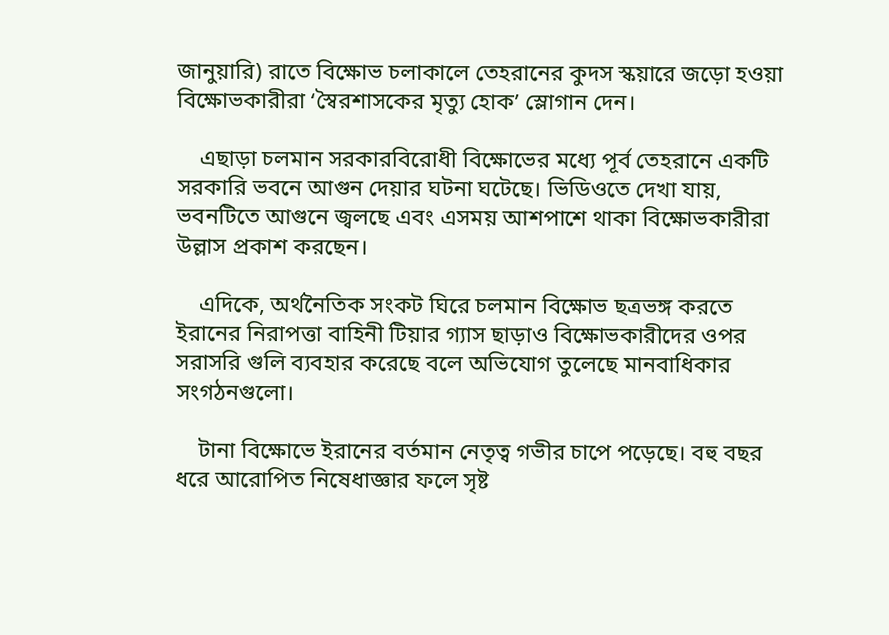জানুয়ারি) রাতে বিক্ষোভ চলাকালে তেহরানের কুদস স্কয়ারে জড়ো হওয়া বিক্ষোভকারীরা ‘স্বৈরশাসকের মৃত্যু হোক’ স্লোগান দেন।

    এছাড়া চলমান সরকারবিরোধী বিক্ষোভের মধ্যে পূর্ব তেহরানে একটি সরকারি ভবনে আগুন দেয়ার ঘটনা ঘটেছে। ভিডিওতে দেখা যায়, ভবনটিতে আগুনে জ্বলছে এবং এসময় আশপাশে থাকা বিক্ষোভকারীরা উল্লাস প্রকাশ করছেন।

    এদিকে, অর্থনৈতিক সংকট ঘিরে চলমান বিক্ষোভ ছত্রভঙ্গ করতে ইরানের নিরাপত্তা বাহিনী টিয়ার গ্যাস ছাড়াও বিক্ষোভকারীদের ওপর সরাসরি গুলি ব্যবহার করেছে বলে অভিযোগ তুলেছে মানবাধিকার সংগঠনগুলো।

    টানা বিক্ষোভে ইরানের বর্তমান নেতৃত্ব গভীর চাপে পড়েছে। বহু বছর ধরে আরোপিত নিষেধাজ্ঞার ফলে সৃষ্ট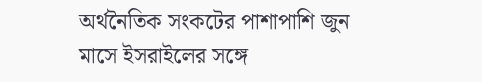অর্থনৈতিক সংকটের পাশাপাশি জুন মাসে ইসরাইলের সঙ্গে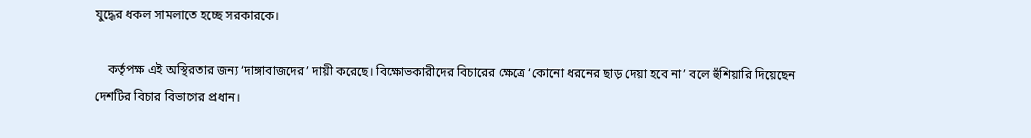যুদ্ধের ধকল সামলাতে হচ্ছে সরকারকে।

    কর্তৃপক্ষ এই অস্থিরতার জন্য ‘দাঙ্গাবাজদের’ দায়ী করেছে। বিক্ষোভকারীদের বিচারের ক্ষেত্রে ‘কোনো ধরনের ছাড় দেয়া হবে না’ বলে হুঁশিয়ারি দিয়েছেন দেশটির বিচার বিভাগের প্রধান।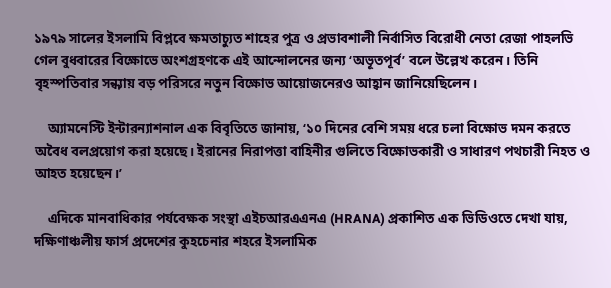১৯৭৯ সালের ইসলামি বিপ্লবে ক্ষমতাচ্যুত শাহের পুত্র ও প্রভাবশালী নির্বাসিত বিরোধী নেতা রেজা পাহলভি গেল বুধবারের বিক্ষোভে অংশগ্রহণকে এই আন্দোলনের জন্য ‘অভূতপূর্ব’ বলে উল্লেখ করেন। তিনি বৃহস্পতিবার সন্ধ্যায় বড় পরিসরে নতুন বিক্ষোভ আয়োজনেরও আহ্বান জানিয়েছিলেন।

    অ্যামনেস্টি ইন্টারন্যাশনাল এক বিবৃতিতে জানায়, ‘১০ দিনের বেশি সময় ধরে চলা বিক্ষোভ দমন করতে অবৈধ বলপ্রয়োগ করা হয়েছে। ইরানের নিরাপত্তা বাহিনীর গুলিতে বিক্ষোভকারী ও সাধারণ পথচারী নিহত ও আহত হয়েছেন।’

    এদিকে মানবাধিকার পর্যবেক্ষক সংস্থা এইচআরএএনএ (HRANA) প্রকাশিত এক ভিডিওতে দেখা যায়, দক্ষিণাঞ্চলীয় ফার্স প্রদেশের কুহচেনার শহরে ইসলামিক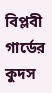বিপ্লবী গার্ডের কুদস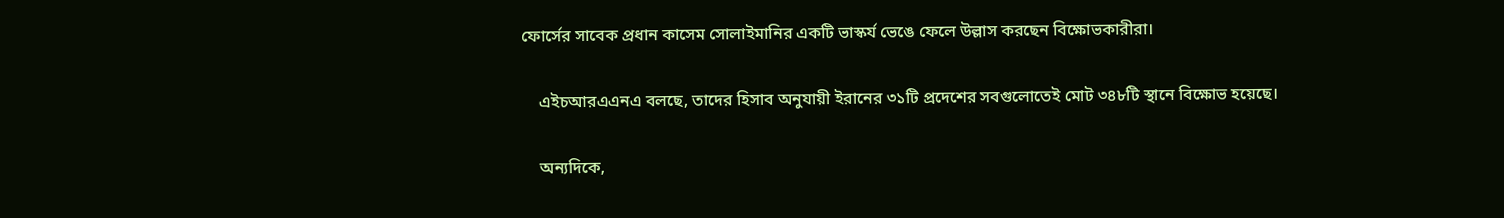ফোর্সের সাবেক প্রধান কাসেম সোলাইমানির একটি ভাস্কর্য ভেঙে ফেলে উল্লাস করছেন বিক্ষোভকারীরা।

    এইচআরএএনএ বলছে, তাদের হিসাব অনুযায়ী ইরানের ৩১টি প্রদেশের সবগুলোতেই মোট ৩৪৮টি স্থানে বিক্ষোভ হয়েছে।

    অন্যদিকে,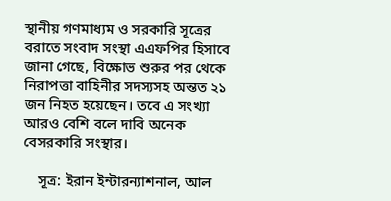স্থানীয় গণমাধ্যম ও সরকারি সূত্রের বরাতে সংবাদ সংস্থা এএফপির হিসাবে জানা গেছে, বিক্ষোভ শুরুর পর থেকে নিরাপত্তা বাহিনীর সদস্যসহ অন্তত ২১ জন নিহত হয়েছেন। তবে এ সংখ্যা আরও বেশি বলে দাবি অনেক বেসরকারি সংস্থার।

    সূত্র: ইরান ইন্টারন্যাশনাল, আল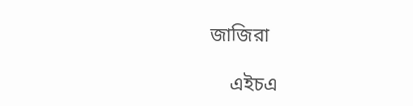জাজিরা

    এইচএ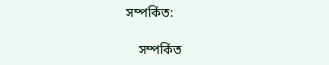সম্পর্কিত:

    সম্পর্কিত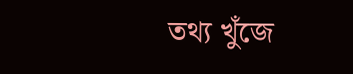তথ্য খুঁজে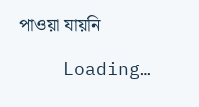পাওয়া যায়নি

    Loading…